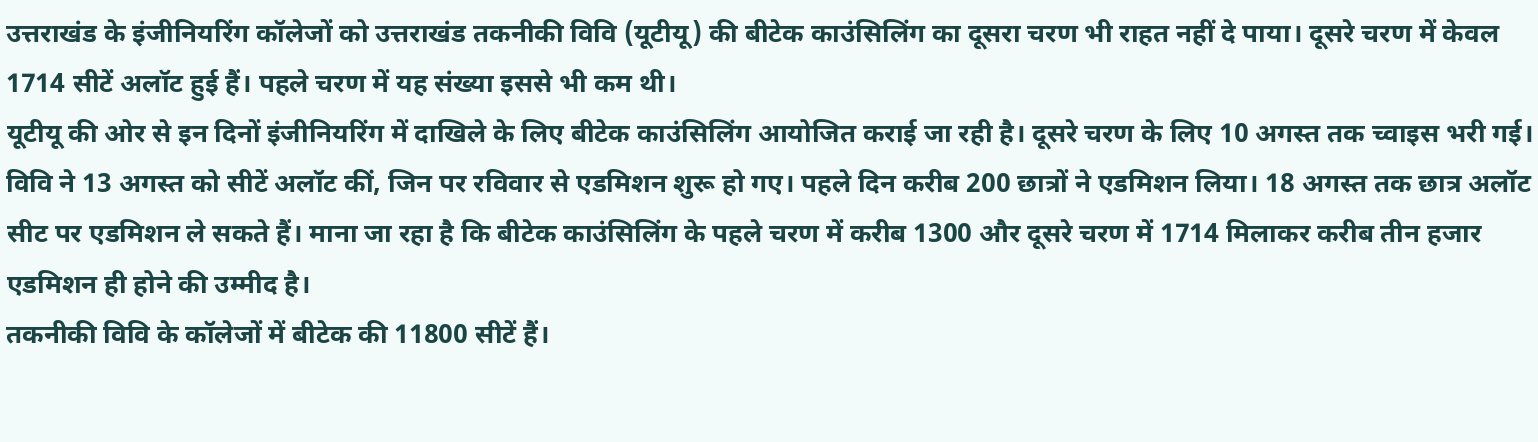उत्तराखंड के इंजीनियरिंग कॉलेजों को उत्तराखंड तकनीकी विवि (यूटीयू) की बीटेक काउंसिलिंग का दूसरा चरण भी राहत नहीं दे पाया। दूसरे चरण में केवल 1714 सीटें अलॉट हुई हैं। पहले चरण में यह संख्या इससे भी कम थी।
यूटीयू की ओर से इन दिनों इंजीनियरिंग में दाखिले के लिए बीटेक काउंसिलिंग आयोजित कराई जा रही है। दूसरे चरण के लिए 10 अगस्त तक च्वाइस भरी गई।
विवि ने 13 अगस्त को सीटें अलॉट कीं, जिन पर रविवार से एडमिशन शुरू हो गए। पहले दिन करीब 200 छात्रों ने एडमिशन लिया। 18 अगस्त तक छात्र अलॉट सीट पर एडमिशन ले सकते हैं। माना जा रहा है कि बीटेक काउंसिलिंग के पहले चरण में करीब 1300 और दूसरे चरण में 1714 मिलाकर करीब तीन हजार एडमिशन ही होने की उम्मीद है।
तकनीकी विवि के कॉलेजों में बीटेक की 11800 सीटें हैं।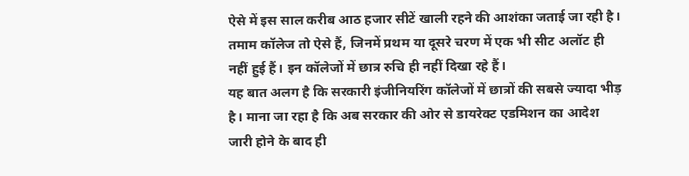ऐसे में इस साल करीब आठ हजार सीटें खाली रहने की आशंका जताई जा रही है। तमाम कॉलेज तो ऐसे हैं, जिनमें प्रथम या दूसरे चरण में एक भी सीट अलॉट ही नहीं हुई हैं। इन कॉलेजों में छात्र रुचि ही नहीं दिखा रहे हैं।
यह बात अलग है कि सरकारी इंजीनियरिंग कॉलेजों में छात्रों की सबसे ज्यादा भीड़ है। माना जा रहा है कि अब सरकार की ओर से डायरेक्ट एडमिशन का आदेश जारी होने के बाद ही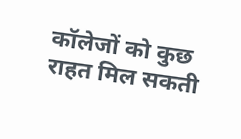कॉलेजों को कुछ राहत मिल सकती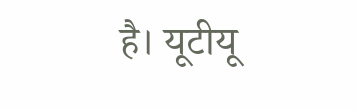है। यूटीयू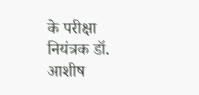के परीक्षा नियंत्रक डॉ. आशीष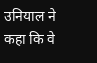उनियाल ने कहा कि वे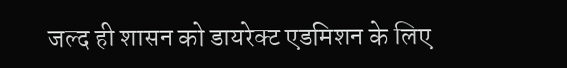जल्द ही शासन को डायरेक्ट एडमिशन के लिए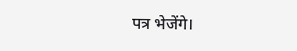पत्र भेजेंगे।